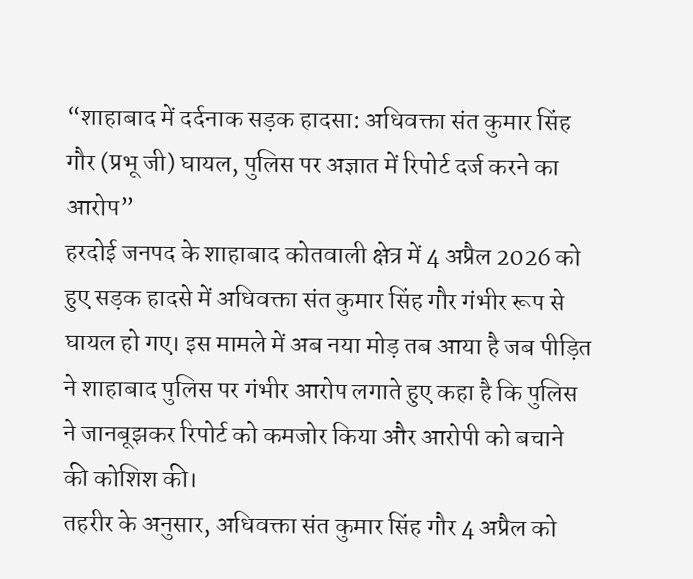“शाहाबाद में दर्दनाक सड़क हादसा: अधिवक्ता संत कुमार सिंह गौर (प्रभू जी) घायल, पुलिस पर अज्ञात में रिपोर्ट दर्ज करने का आरोप”
हरदोई जनपद के शाहाबाद कोतवाली क्षेत्र में 4 अप्रैल 2026 को हुए सड़क हादसे में अधिवक्ता संत कुमार सिंह गौर गंभीर रूप से घायल हो गए। इस मामले में अब नया मोड़ तब आया है जब पीड़ित ने शाहाबाद पुलिस पर गंभीर आरोप लगाते हुए कहा है कि पुलिस ने जानबूझकर रिपोर्ट को कमजोर किया और आरोपी को बचाने की कोशिश की।
तहरीर के अनुसार, अधिवक्ता संत कुमार सिंह गौर 4 अप्रैल को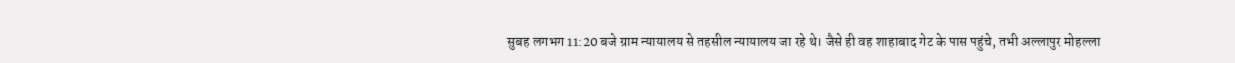सुबह लगभग 11:20 बजे ग्राम न्यायालय से तहसील न्यायालय जा रहे थे। जैसे ही वह शाहाबाद गेट के पास पहुंचे, तभी अल्लापुर मोहल्ला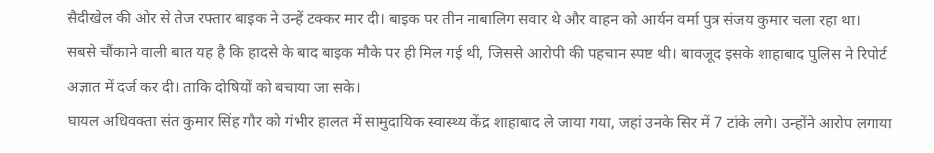सैदीखेल की ओर से तेज रफ्तार बाइक ने उन्हें टक्कर मार दी। बाइक पर तीन नाबालिग सवार थे और वाहन को आर्यन वर्मा पुत्र संजय कुमार चला रहा था।
सबसे चौंकाने वाली बात यह है कि हादसे के बाद बाइक मौके पर ही मिल गई थी, जिससे आरोपी की पहचान स्पष्ट थी। बावजूद इसके शाहाबाद पुलिस ने रिपोर्ट अज्ञात में दर्ज कर दी। ताकि दोषियों को बचाया जा सके।
घायल अधिवक्ता संत कुमार सिंह गौर को गंभीर हालत में सामुदायिक स्वास्थ्य केंद्र शाहाबाद ले जाया गया, जहां उनके सिर में 7 टांके लगे। उन्होंने आरोप लगाया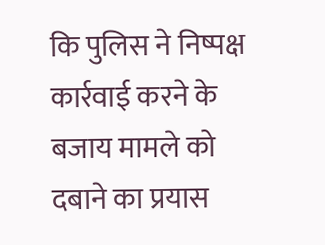कि पुलिस ने निष्पक्ष कार्रवाई करने के बजाय मामले को दबाने का प्रयास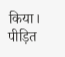किया।
पीड़ित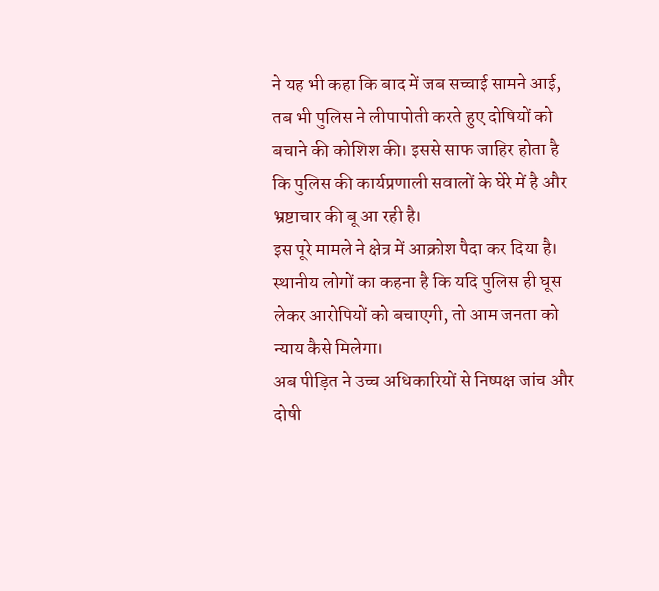ने यह भी कहा कि बाद में जब सच्चाई सामने आई, तब भी पुलिस ने लीपापोती करते हुए दोषियों को बचाने की कोशिश की। इससे साफ जाहिर होता है कि पुलिस की कार्यप्रणाली सवालों के घेरे में है और भ्रष्टाचार की बू आ रही है।
इस पूरे मामले ने क्षेत्र में आक्रोश पैदा कर दिया है। स्थानीय लोगों का कहना है कि यदि पुलिस ही घूस लेकर आरोपियों को बचाएगी, तो आम जनता को न्याय कैसे मिलेगा।
अब पीड़ित ने उच्च अधिकारियों से निष्पक्ष जांच और दोषी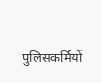पुलिसकर्मियों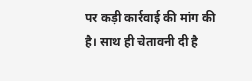पर कड़ी कार्रवाई की मांग की है। साथ ही चेतावनी दी है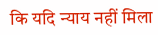कि यदि न्याय नहीं मिला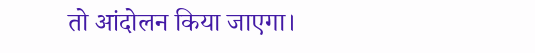तो आंदोलन किया जाएगा।